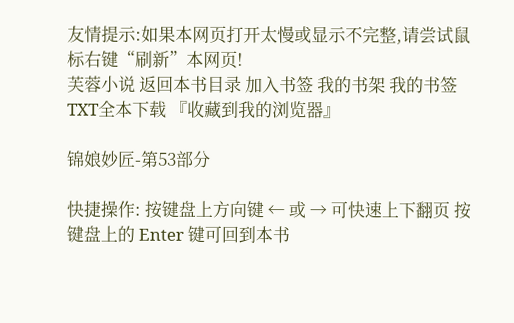友情提示:如果本网页打开太慢或显示不完整,请尝试鼠标右键“刷新”本网页!
芙蓉小说 返回本书目录 加入书签 我的书架 我的书签 TXT全本下载 『收藏到我的浏览器』

锦娘妙匠-第53部分

快捷操作: 按键盘上方向键 ← 或 → 可快速上下翻页 按键盘上的 Enter 键可回到本书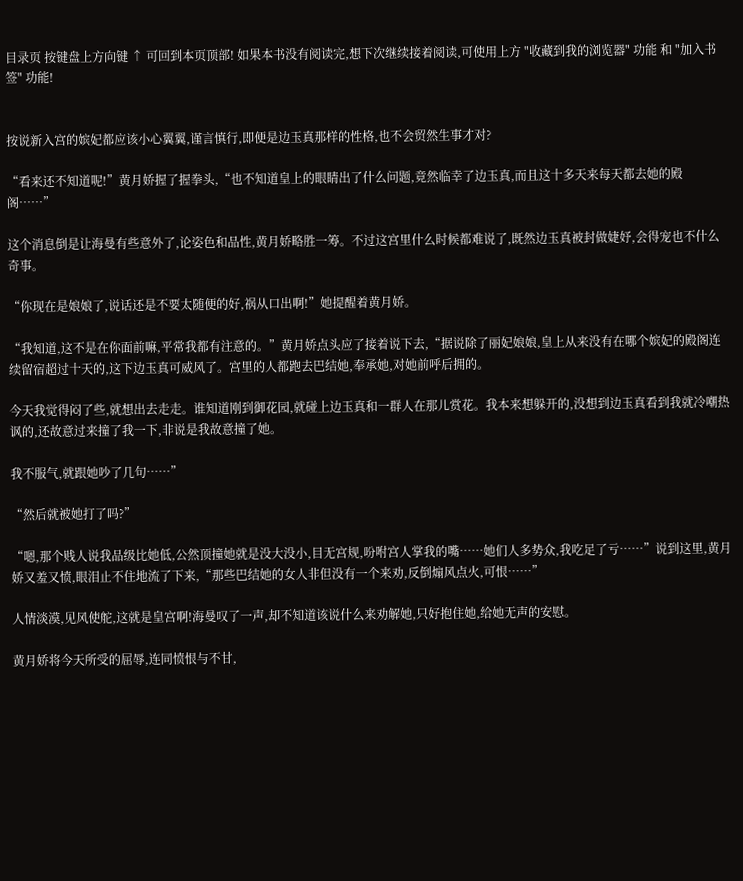目录页 按键盘上方向键 ↑ 可回到本页顶部! 如果本书没有阅读完,想下次继续接着阅读,可使用上方 "收藏到我的浏览器" 功能 和 "加入书签" 功能!


按说新入宫的嫔妃都应该小心翼翼,谨言慎行,即便是边玉真那样的性格,也不会贸然生事才对?

“看来还不知道呢!”黄月娇握了握拳头,“也不知道皇上的眼睛出了什么问题,竟然临幸了边玉真,而且这十多天来每天都去她的殿阁……”

这个消息倒是让海曼有些意外了,论姿色和品性,黄月娇略胜一筹。不过这宫里什么时候都难说了,既然边玉真被封做婕妤,会得宠也不什么奇事。

“你现在是娘娘了,说话还是不要太随便的好,祸从口出啊!”她提醒着黄月娇。

“我知道,这不是在你面前嘛,平常我都有注意的。”黄月娇点头应了接着说下去,“据说除了丽妃娘娘,皇上从来没有在哪个嫔妃的殿阁连续留宿超过十天的,这下边玉真可威风了。宫里的人都跑去巴结她,奉承她,对她前呼后拥的。

今天我觉得闷了些,就想出去走走。谁知道刚到御花园,就碰上边玉真和一群人在那儿赏花。我本来想躲开的,没想到边玉真看到我就冷嘲热讽的,还故意过来撞了我一下,非说是我故意撞了她。

我不服气,就跟她吵了几句……”

“然后就被她打了吗?”

“嗯,那个贱人说我品级比她低,公然顶撞她就是没大没小,目无宫规,吩咐宫人掌我的嘴……她们人多势众,我吃足了亏……”说到这里,黄月娇又羞又愤,眼泪止不住地流了下来,“那些巴结她的女人非但没有一个来劝,反倒煽风点火,可恨……”

人情淡漠,见风使舵,这就是皇宫啊!海曼叹了一声,却不知道该说什么来劝解她,只好抱住她,给她无声的安慰。

黄月娇将今天所受的屈辱,连同愤恨与不甘,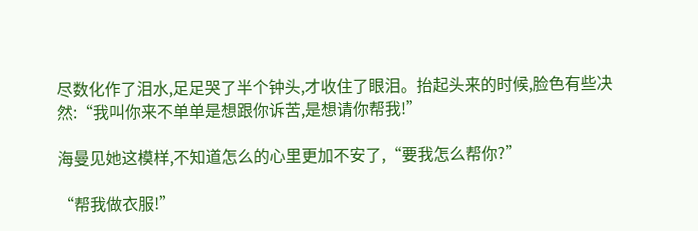尽数化作了泪水,足足哭了半个钟头,才收住了眼泪。抬起头来的时候,脸色有些决然:“我叫你来不单单是想跟你诉苦,是想请你帮我!”

海曼见她这模样,不知道怎么的心里更加不安了,“要我怎么帮你?”

“帮我做衣服!”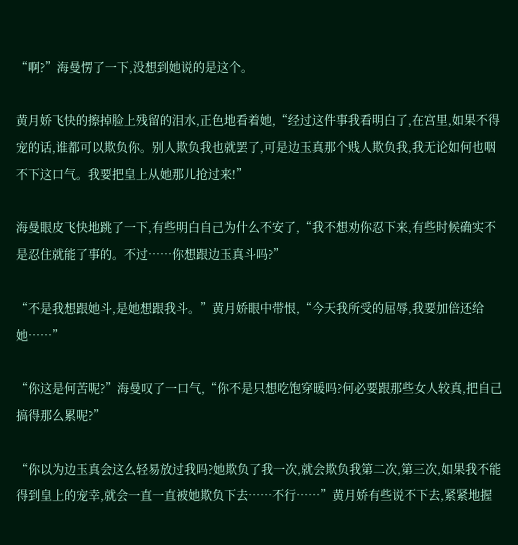“啊?”海曼愣了一下,没想到她说的是这个。

黄月娇飞快的擦掉脸上残留的泪水,正色地看着她,“经过这件事我看明白了,在宫里,如果不得宠的话,谁都可以欺负你。别人欺负我也就罢了,可是边玉真那个贱人欺负我,我无论如何也咽不下这口气。我要把皇上从她那儿抢过来!”

海曼眼皮飞快地跳了一下,有些明白自己为什么不安了,“我不想劝你忍下来,有些时候确实不是忍住就能了事的。不过……你想跟边玉真斗吗?”

“不是我想跟她斗,是她想跟我斗。”黄月娇眼中带恨,“今天我所受的屈辱,我要加倍还给她……”

“你这是何苦呢?”海曼叹了一口气,“你不是只想吃饱穿暖吗?何必要跟那些女人较真,把自己搞得那么累呢?”

“你以为边玉真会这么轻易放过我吗?她欺负了我一次,就会欺负我第二次,第三次,如果我不能得到皇上的宠幸,就会一直一直被她欺负下去……不行……”黄月娇有些说不下去,紧紧地握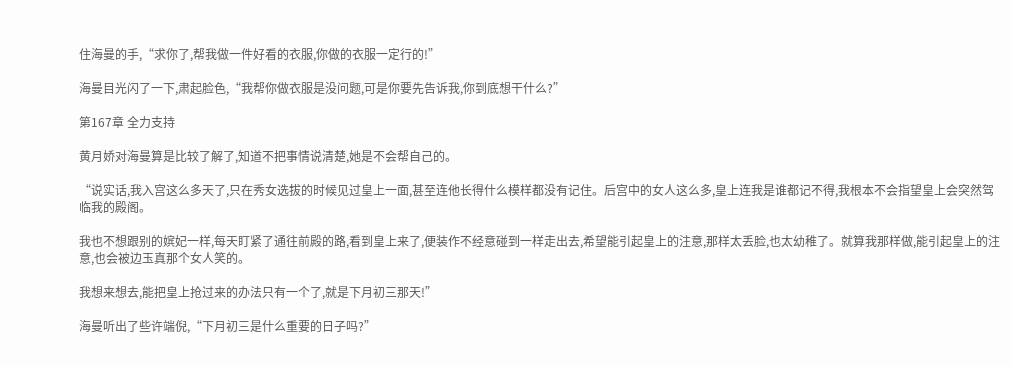住海曼的手,“求你了,帮我做一件好看的衣服,你做的衣服一定行的!”

海曼目光闪了一下,肃起脸色,“我帮你做衣服是没问题,可是你要先告诉我,你到底想干什么?”

第167章 全力支持

黄月娇对海曼算是比较了解了,知道不把事情说清楚,她是不会帮自己的。

“说实话,我入宫这么多天了,只在秀女选拔的时候见过皇上一面,甚至连他长得什么模样都没有记住。后宫中的女人这么多,皇上连我是谁都记不得,我根本不会指望皇上会突然驾临我的殿阁。

我也不想跟别的嫔妃一样,每天盯紧了通往前殿的路,看到皇上来了,便装作不经意碰到一样走出去,希望能引起皇上的注意,那样太丢脸,也太幼稚了。就算我那样做,能引起皇上的注意,也会被边玉真那个女人笑的。

我想来想去,能把皇上抢过来的办法只有一个了,就是下月初三那天!”

海曼听出了些许端倪,“下月初三是什么重要的日子吗?”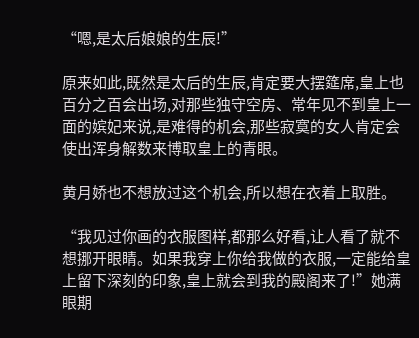“嗯,是太后娘娘的生辰!”

原来如此,既然是太后的生辰,肯定要大摆筵席,皇上也百分之百会出场,对那些独守空房、常年见不到皇上一面的嫔妃来说,是难得的机会,那些寂寞的女人肯定会使出浑身解数来博取皇上的青眼。

黄月娇也不想放过这个机会,所以想在衣着上取胜。

“我见过你画的衣服图样,都那么好看,让人看了就不想挪开眼睛。如果我穿上你给我做的衣服,一定能给皇上留下深刻的印象,皇上就会到我的殿阁来了!”她满眼期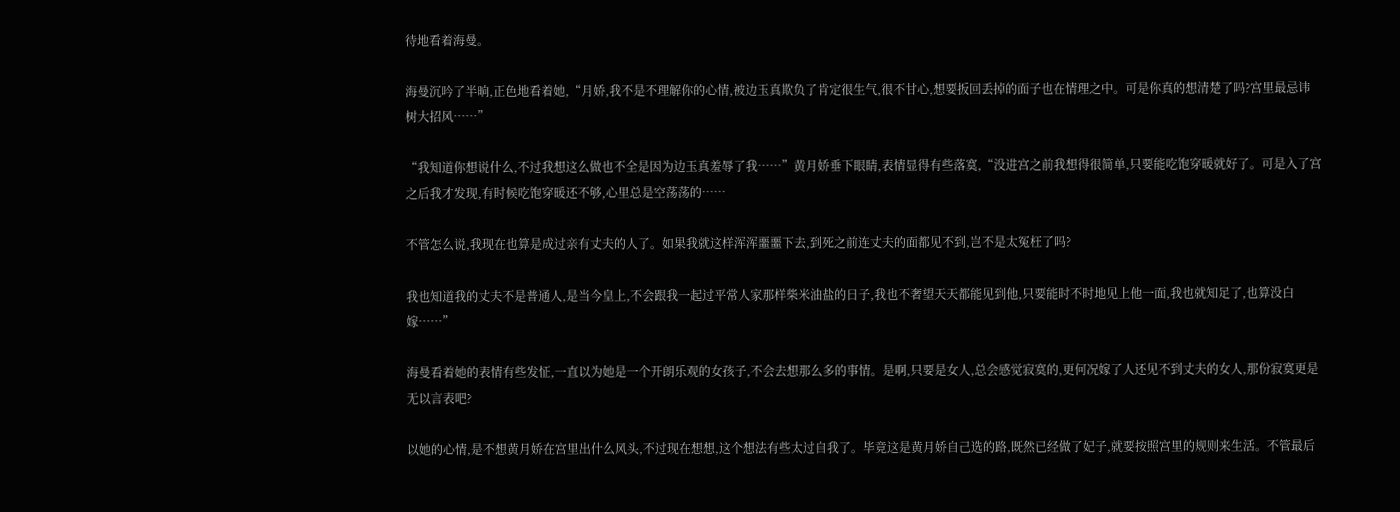待地看着海曼。

海曼沉吟了半晌,正色地看着她,“月娇,我不是不理解你的心情,被边玉真欺负了肯定很生气,很不甘心,想要扳回丢掉的面子也在情理之中。可是你真的想清楚了吗?宫里最忌讳树大招风……”

“我知道你想说什么,不过我想这么做也不全是因为边玉真羞辱了我……”黄月娇垂下眼睛,表情显得有些落寞,“没进宫之前我想得很简单,只要能吃饱穿暖就好了。可是入了宫之后我才发现,有时候吃饱穿暖还不够,心里总是空荡荡的……

不管怎么说,我现在也算是成过亲有丈夫的人了。如果我就这样浑浑噩噩下去,到死之前连丈夫的面都见不到,岂不是太冤枉了吗?

我也知道我的丈夫不是普通人,是当今皇上,不会跟我一起过平常人家那样柴米油盐的日子,我也不奢望天天都能见到他,只要能时不时地见上他一面,我也就知足了,也算没白嫁……”

海曼看着她的表情有些发怔,一直以为她是一个开朗乐观的女孩子,不会去想那么多的事情。是啊,只要是女人,总会感觉寂寞的,更何况嫁了人还见不到丈夫的女人,那份寂寞更是无以言表吧?

以她的心情,是不想黄月娇在宫里出什么风头,不过现在想想,这个想法有些太过自我了。毕竟这是黄月娇自己选的路,既然已经做了妃子,就要按照宫里的规则来生活。不管最后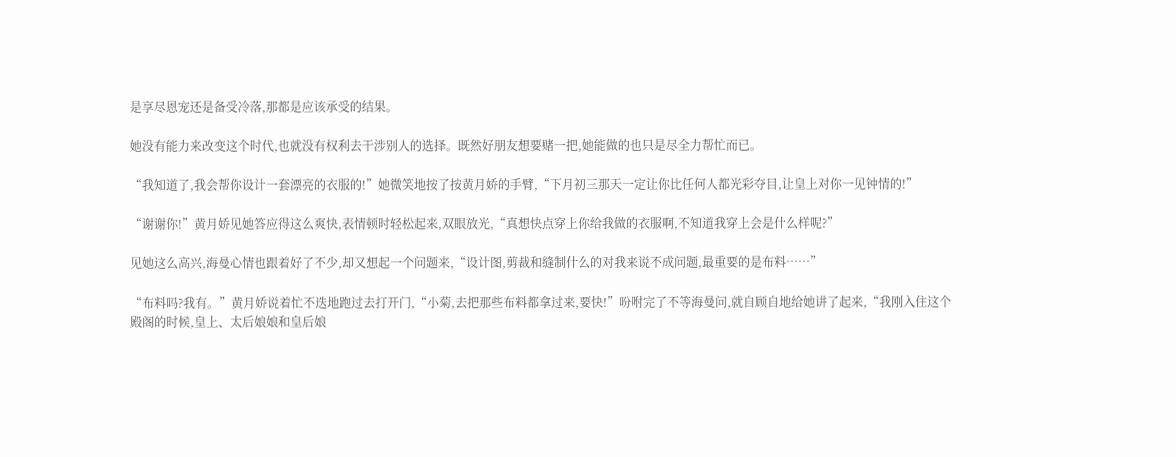是享尽恩宠还是备受冷落,那都是应该承受的结果。

她没有能力来改变这个时代,也就没有权利去干涉别人的选择。既然好朋友想要赌一把,她能做的也只是尽全力帮忙而已。

“我知道了,我会帮你设计一套漂亮的衣服的!”她微笑地按了按黄月娇的手臂,“下月初三那天一定让你比任何人都光彩夺目,让皇上对你一见钟情的!”

“谢谢你!”黄月娇见她答应得这么爽快,表情顿时轻松起来,双眼放光,“真想快点穿上你给我做的衣服啊,不知道我穿上会是什么样呢?”

见她这么高兴,海曼心情也跟着好了不少,却又想起一个问题来,“设计图,剪裁和缝制什么的对我来说不成问题,最重要的是布料……”

“布料吗?我有。”黄月娇说着忙不迭地跑过去打开门,“小菊,去把那些布料都拿过来,要快!”吩咐完了不等海曼问,就自顾自地给她讲了起来,“我刚入住这个殿阁的时候,皇上、太后娘娘和皇后娘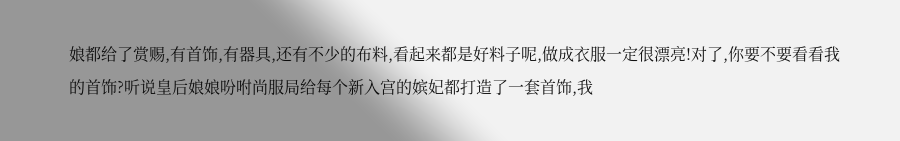娘都给了赏赐,有首饰,有器具,还有不少的布料,看起来都是好料子呢,做成衣服一定很漂亮!对了,你要不要看看我的首饰?听说皇后娘娘吩咐尚服局给每个新入宫的嫔妃都打造了一套首饰,我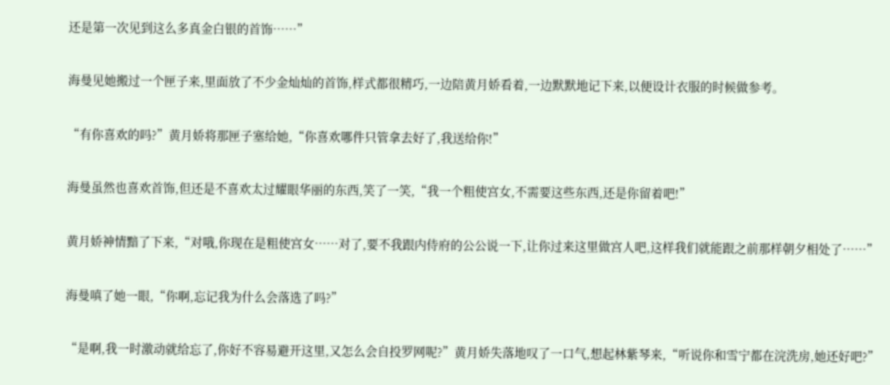还是第一次见到这么多真金白银的首饰……”

海曼见她搬过一个匣子来,里面放了不少金灿灿的首饰,样式都很精巧,一边陪黄月娇看着,一边默默地记下来,以便设计衣服的时候做参考。

“有你喜欢的吗?”黄月娇将那匣子塞给她,“你喜欢哪件只管拿去好了,我送给你!”

海曼虽然也喜欢首饰,但还是不喜欢太过耀眼华丽的东西,笑了一笑,“我一个粗使宫女,不需要这些东西,还是你留着吧!”

黄月娇神情黯了下来,“对哦,你现在是粗使宫女……对了,要不我跟内侍府的公公说一下,让你过来这里做宫人吧,这样我们就能跟之前那样朝夕相处了……”

海曼嗔了她一眼,“你啊,忘记我为什么会落选了吗?”

“是啊,我一时激动就给忘了,你好不容易避开这里,又怎么会自投罗网呢?”黄月娇失落地叹了一口气,想起林紫琴来,“听说你和雪宁都在浣洗房,她还好吧?”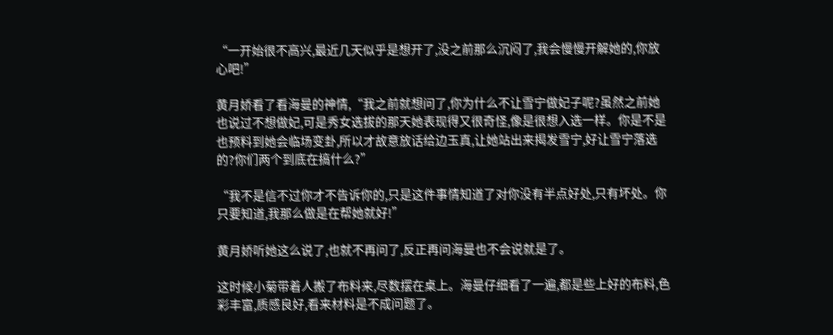“一开始很不高兴,最近几天似乎是想开了,没之前那么沉闷了,我会慢慢开解她的,你放心吧!”

黄月娇看了看海曼的神情,“我之前就想问了,你为什么不让雪宁做妃子呢?虽然之前她也说过不想做妃,可是秀女选拔的那天她表现得又很奇怪,像是很想入选一样。你是不是也预料到她会临场变卦,所以才故意放话给边玉真,让她站出来揭发雪宁,好让雪宁落选的?你们两个到底在搞什么?”

“我不是信不过你才不告诉你的,只是这件事情知道了对你没有半点好处,只有坏处。你只要知道,我那么做是在帮她就好!”

黄月娇听她这么说了,也就不再问了,反正再问海曼也不会说就是了。

这时候小菊带着人搬了布料来,尽数摆在桌上。海曼仔细看了一遍,都是些上好的布料,色彩丰富,质感良好,看来材料是不成问题了。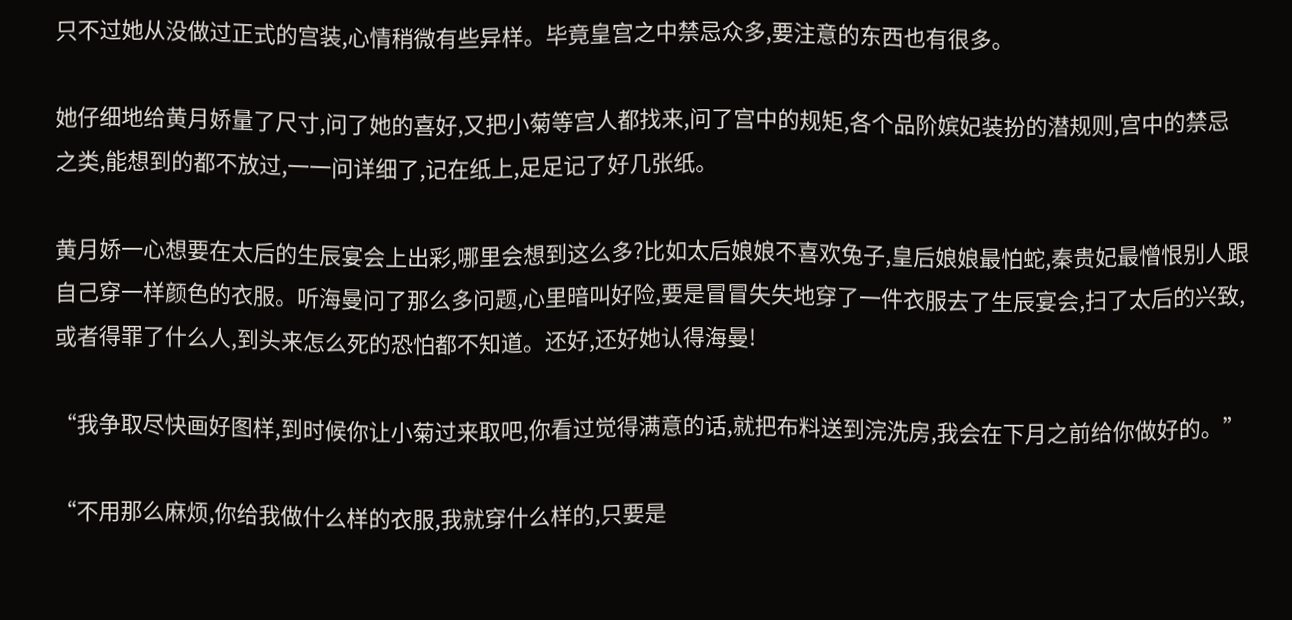只不过她从没做过正式的宫装,心情稍微有些异样。毕竟皇宫之中禁忌众多,要注意的东西也有很多。

她仔细地给黄月娇量了尺寸,问了她的喜好,又把小菊等宫人都找来,问了宫中的规矩,各个品阶嫔妃装扮的潜规则,宫中的禁忌之类,能想到的都不放过,一一问详细了,记在纸上,足足记了好几张纸。

黄月娇一心想要在太后的生辰宴会上出彩,哪里会想到这么多?比如太后娘娘不喜欢兔子,皇后娘娘最怕蛇,秦贵妃最憎恨别人跟自己穿一样颜色的衣服。听海曼问了那么多问题,心里暗叫好险,要是冒冒失失地穿了一件衣服去了生辰宴会,扫了太后的兴致,或者得罪了什么人,到头来怎么死的恐怕都不知道。还好,还好她认得海曼!

“我争取尽快画好图样,到时候你让小菊过来取吧,你看过觉得满意的话,就把布料送到浣洗房,我会在下月之前给你做好的。”

“不用那么麻烦,你给我做什么样的衣服,我就穿什么样的,只要是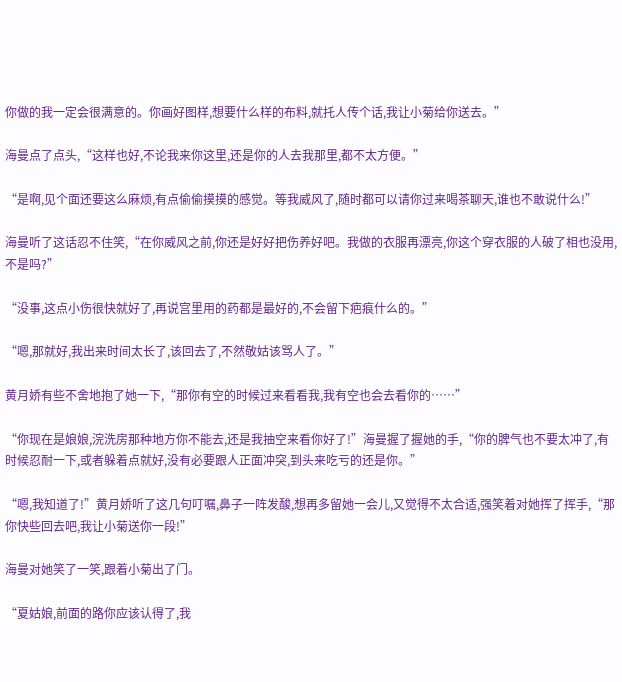你做的我一定会很满意的。你画好图样,想要什么样的布料,就托人传个话,我让小菊给你送去。”

海曼点了点头,“这样也好,不论我来你这里,还是你的人去我那里,都不太方便。”

“是啊,见个面还要这么麻烦,有点偷偷摸摸的感觉。等我威风了,随时都可以请你过来喝茶聊天,谁也不敢说什么!”

海曼听了这话忍不住笑,“在你威风之前,你还是好好把伤养好吧。我做的衣服再漂亮,你这个穿衣服的人破了相也没用,不是吗?”

“没事,这点小伤很快就好了,再说宫里用的药都是最好的,不会留下疤痕什么的。”

“嗯,那就好,我出来时间太长了,该回去了,不然敬姑该骂人了。”

黄月娇有些不舍地抱了她一下,“那你有空的时候过来看看我,我有空也会去看你的……”

“你现在是娘娘,浣洗房那种地方你不能去,还是我抽空来看你好了!”海曼握了握她的手,“你的脾气也不要太冲了,有时候忍耐一下,或者躲着点就好,没有必要跟人正面冲突,到头来吃亏的还是你。”

“嗯,我知道了!”黄月娇听了这几句叮嘱,鼻子一阵发酸,想再多留她一会儿,又觉得不太合适,强笑着对她挥了挥手,“那你快些回去吧,我让小菊送你一段!”

海曼对她笑了一笑,跟着小菊出了门。

“夏姑娘,前面的路你应该认得了,我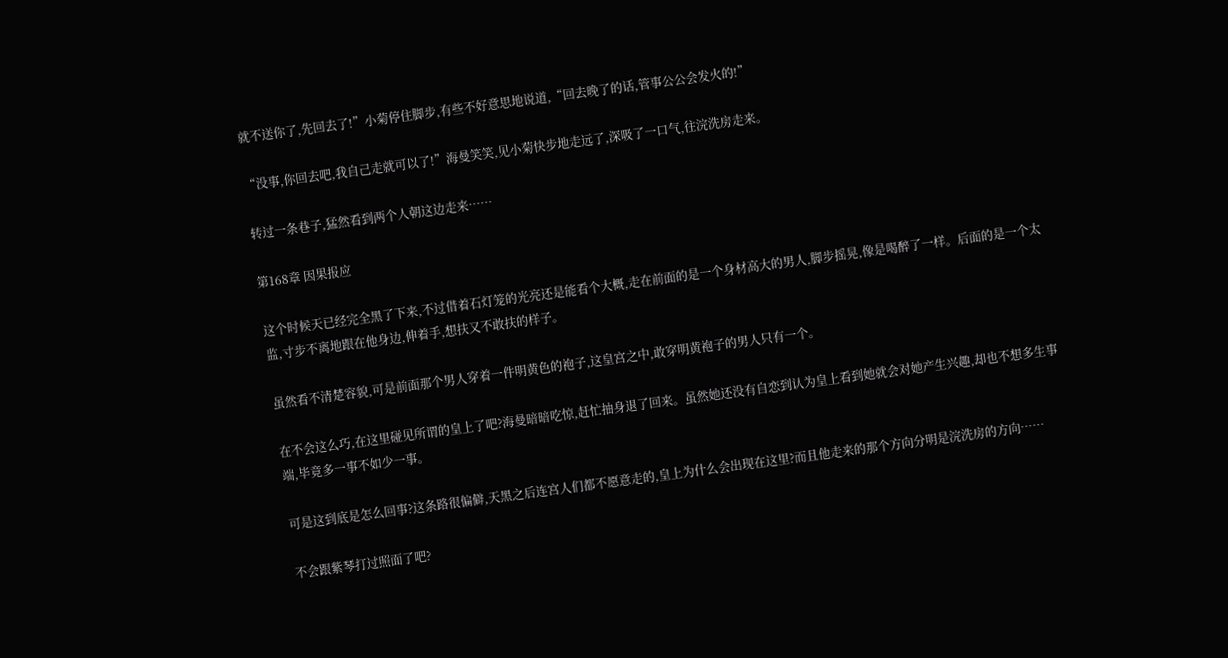就不送你了,先回去了!”小菊停住脚步,有些不好意思地说道,“回去晚了的话,管事公公会发火的!”

“没事,你回去吧,我自己走就可以了!”海曼笑笑,见小菊快步地走远了,深吸了一口气,往浣洗房走来。

转过一条巷子,猛然看到两个人朝这边走来……

第168章 因果报应

这个时候天已经完全黑了下来,不过借着石灯笼的光亮还是能看个大概,走在前面的是一个身材高大的男人,脚步摇晃,像是喝醉了一样。后面的是一个太监,寸步不离地跟在他身边,伸着手,想扶又不敢扶的样子。

虽然看不清楚容貌,可是前面那个男人穿着一件明黄色的袍子,这皇宫之中,敢穿明黄袍子的男人只有一个。

在不会这么巧,在这里碰见所谓的皇上了吧?海曼暗暗吃惊,赶忙抽身退了回来。虽然她还没有自恋到认为皇上看到她就会对她产生兴趣,却也不想多生事端,毕竟多一事不如少一事。

可是这到底是怎么回事?这条路很偏僻,天黑之后连宫人们都不愿意走的,皇上为什么会出现在这里?而且他走来的那个方向分明是浣洗房的方向……

不会跟紫琴打过照面了吧?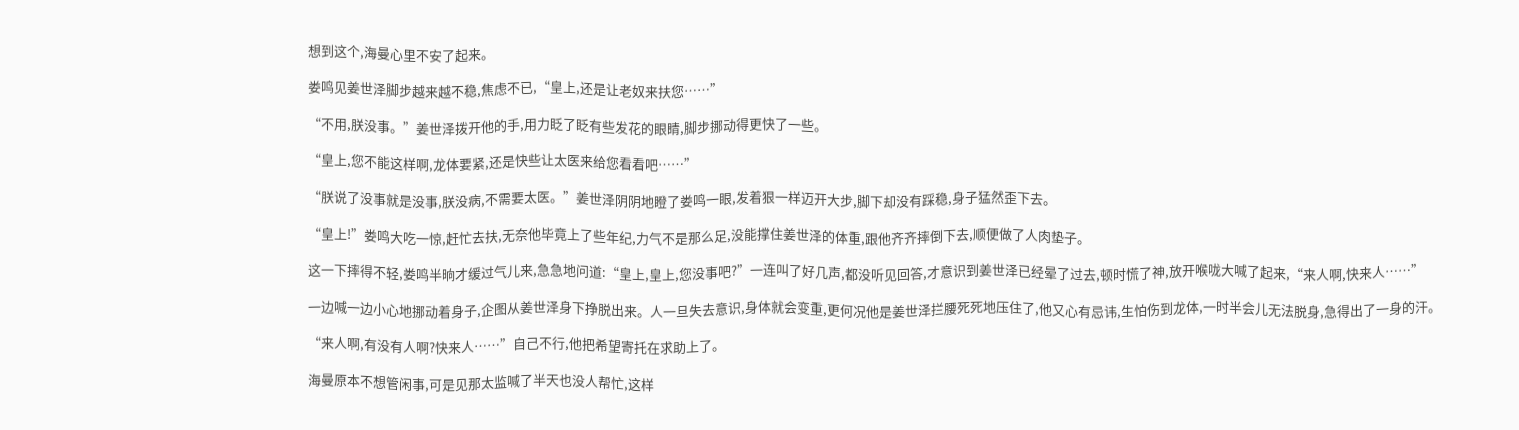想到这个,海曼心里不安了起来。

娄鸣见姜世泽脚步越来越不稳,焦虑不已,“皇上,还是让老奴来扶您……”

“不用,朕没事。”姜世泽拨开他的手,用力眨了眨有些发花的眼睛,脚步挪动得更快了一些。

“皇上,您不能这样啊,龙体要紧,还是快些让太医来给您看看吧……”

“朕说了没事就是没事,朕没病,不需要太医。”姜世泽阴阴地瞪了娄鸣一眼,发着狠一样迈开大步,脚下却没有踩稳,身子猛然歪下去。

“皇上!”娄鸣大吃一惊,赶忙去扶,无奈他毕竟上了些年纪,力气不是那么足,没能撑住姜世泽的体重,跟他齐齐摔倒下去,顺便做了人肉垫子。

这一下摔得不轻,娄鸣半晌才缓过气儿来,急急地问道:“皇上,皇上,您没事吧?”一连叫了好几声,都没听见回答,才意识到姜世泽已经晕了过去,顿时慌了神,放开喉咙大喊了起来,“来人啊,快来人……”

一边喊一边小心地挪动着身子,企图从姜世泽身下挣脱出来。人一旦失去意识,身体就会变重,更何况他是姜世泽拦腰死死地压住了,他又心有忌讳,生怕伤到龙体,一时半会儿无法脱身,急得出了一身的汗。

“来人啊,有没有人啊?快来人……”自己不行,他把希望寄托在求助上了。

海曼原本不想管闲事,可是见那太监喊了半天也没人帮忙,这样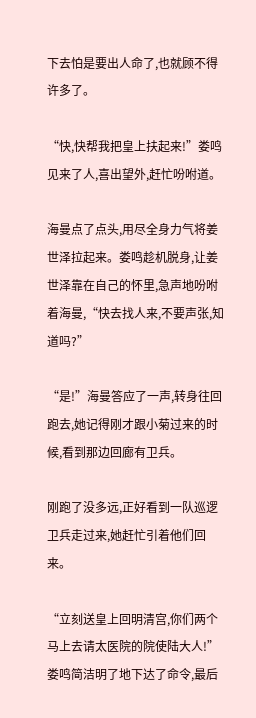下去怕是要出人命了,也就顾不得许多了。

“快,快帮我把皇上扶起来!”娄鸣见来了人,喜出望外,赶忙吩咐道。

海曼点了点头,用尽全身力气将姜世泽拉起来。娄鸣趁机脱身,让姜世泽靠在自己的怀里,急声地吩咐着海曼,“快去找人来,不要声张,知道吗?”

“是!”海曼答应了一声,转身往回跑去,她记得刚才跟小菊过来的时候,看到那边回廊有卫兵。

刚跑了没多远,正好看到一队巡逻卫兵走过来,她赶忙引着他们回来。

“立刻送皇上回明清宫,你们两个马上去请太医院的院使陆大人!”娄鸣简洁明了地下达了命令,最后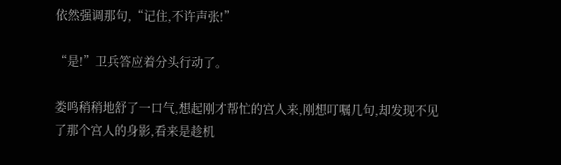依然强调那句,“记住,不许声张!”

“是!”卫兵答应着分头行动了。

娄鸣稍稍地舒了一口气,想起刚才帮忙的宫人来,刚想叮嘱几句,却发现不见了那个宫人的身影,看来是趁机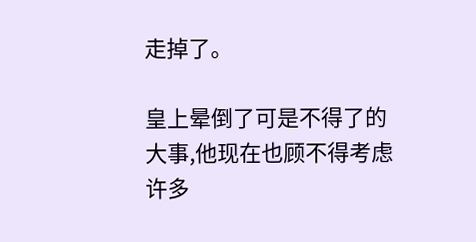走掉了。

皇上晕倒了可是不得了的大事,他现在也顾不得考虑许多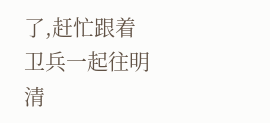了,赶忙跟着卫兵一起往明清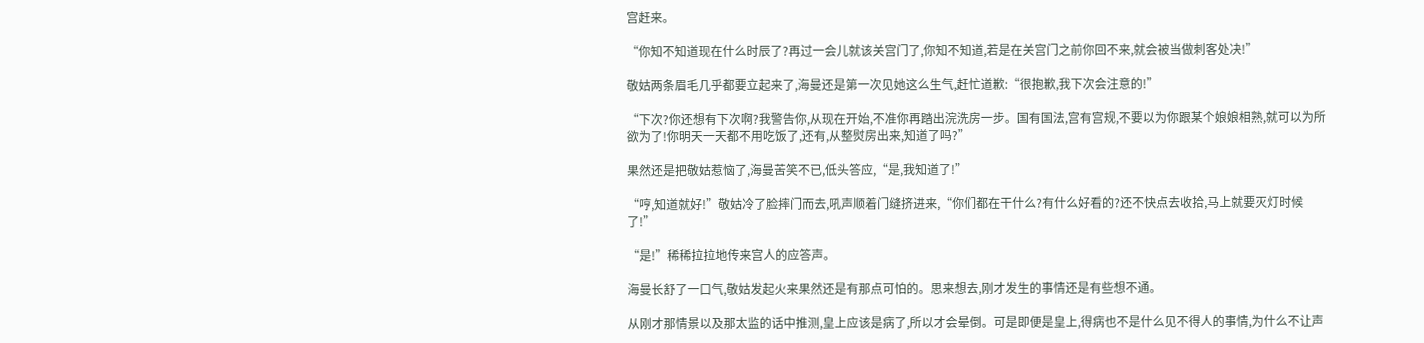宫赶来。

“你知不知道现在什么时辰了?再过一会儿就该关宫门了,你知不知道,若是在关宫门之前你回不来,就会被当做刺客处决!”

敬姑两条眉毛几乎都要立起来了,海曼还是第一次见她这么生气,赶忙道歉:“很抱歉,我下次会注意的!”

“下次?你还想有下次啊?我警告你,从现在开始,不准你再踏出浣洗房一步。国有国法,宫有宫规,不要以为你跟某个娘娘相熟,就可以为所欲为了!你明天一天都不用吃饭了,还有,从整熨房出来,知道了吗?”

果然还是把敬姑惹恼了,海曼苦笑不已,低头答应,“是,我知道了!”

“哼,知道就好!”敬姑冷了脸摔门而去,吼声顺着门缝挤进来,“你们都在干什么?有什么好看的?还不快点去收拾,马上就要灭灯时候了!”

“是!”稀稀拉拉地传来宫人的应答声。

海曼长舒了一口气,敬姑发起火来果然还是有那点可怕的。思来想去,刚才发生的事情还是有些想不通。

从刚才那情景以及那太监的话中推测,皇上应该是病了,所以才会晕倒。可是即便是皇上,得病也不是什么见不得人的事情,为什么不让声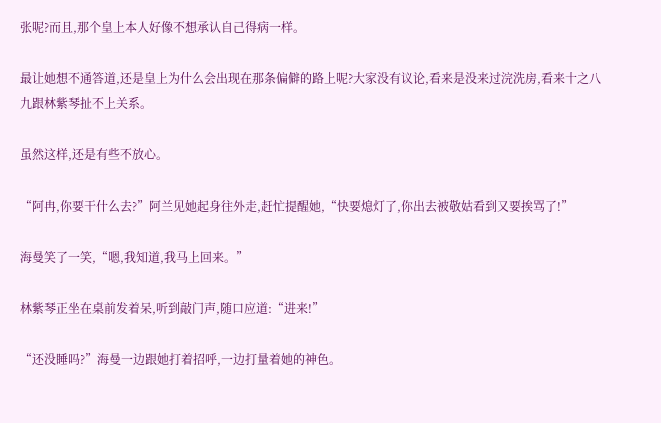张呢?而且,那个皇上本人好像不想承认自己得病一样。

最让她想不通答道,还是皇上为什么会出现在那条偏僻的路上呢?大家没有议论,看来是没来过浣洗房,看来十之八九跟林紫琴扯不上关系。

虽然这样,还是有些不放心。

“阿冉,你要干什么去?”阿兰见她起身往外走,赶忙提醒她,“快要熄灯了,你出去被敬姑看到又要挨骂了!”

海曼笑了一笑,“嗯,我知道,我马上回来。”

林紫琴正坐在桌前发着呆,听到敲门声,随口应道:“进来!”

“还没睡吗?”海曼一边跟她打着招呼,一边打量着她的神色。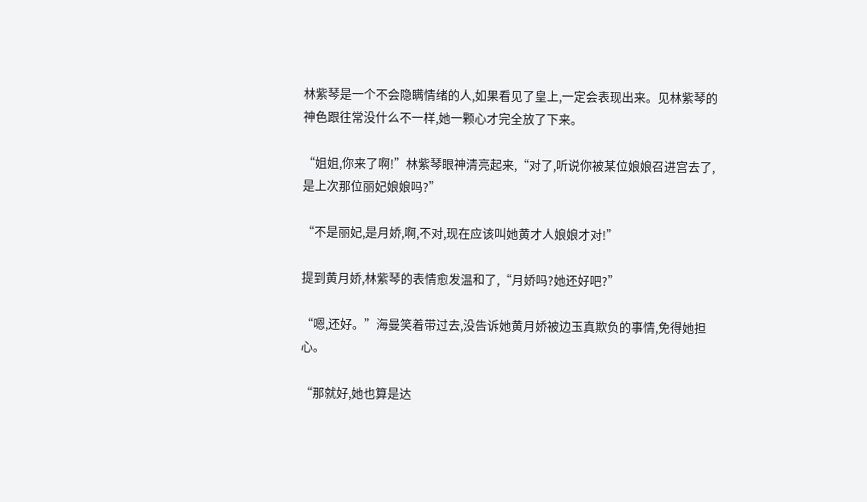林紫琴是一个不会隐瞒情绪的人,如果看见了皇上,一定会表现出来。见林紫琴的神色跟往常没什么不一样,她一颗心才完全放了下来。

“姐姐,你来了啊!”林紫琴眼神清亮起来,“对了,听说你被某位娘娘召进宫去了,是上次那位丽妃娘娘吗?”

“不是丽妃,是月娇,啊,不对,现在应该叫她黄才人娘娘才对!”

提到黄月娇,林紫琴的表情愈发温和了,“月娇吗?她还好吧?”

“嗯,还好。”海曼笑着带过去,没告诉她黄月娇被边玉真欺负的事情,免得她担心。

“那就好,她也算是达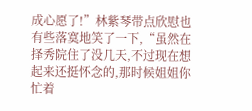成心愿了!”林紫琴带点欣慰也有些落寞地笑了一下,“虽然在择秀院住了没几天,不过现在想起来还挺怀念的,那时候姐姐你忙着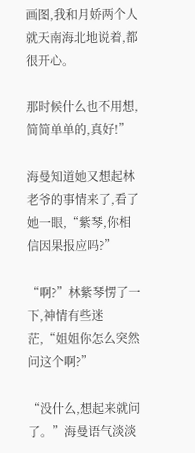画图,我和月娇两个人就天南海北地说着,都很开心。

那时候什么也不用想,简简单单的,真好!”

海曼知道她又想起林老爷的事情来了,看了她一眼,“紫琴,你相信因果报应吗?”

“啊?”林紫琴愣了一下,神情有些迷茫,“姐姐你怎么突然问这个啊?”

“没什么,想起来就问了。”海曼语气淡淡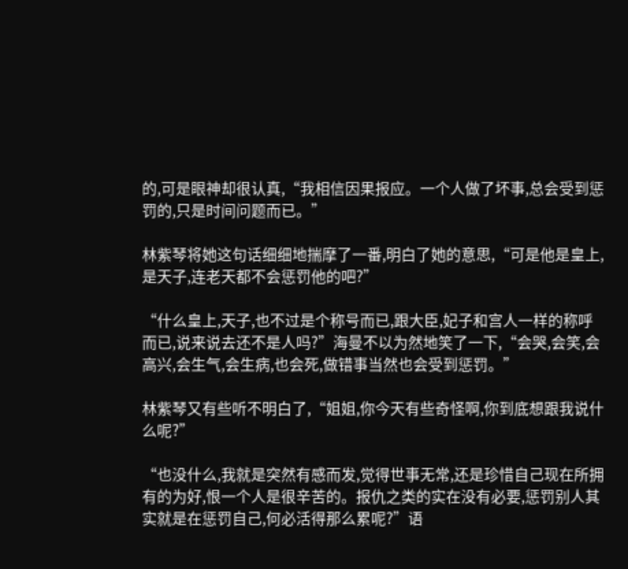的,可是眼神却很认真,“我相信因果报应。一个人做了坏事,总会受到惩罚的,只是时间问题而已。”

林紫琴将她这句话细细地揣摩了一番,明白了她的意思,“可是他是皇上,是天子,连老天都不会惩罚他的吧?”

“什么皇上,天子,也不过是个称号而已,跟大臣,妃子和宫人一样的称呼而已,说来说去还不是人吗?”海曼不以为然地笑了一下,“会哭,会笑,会高兴,会生气,会生病,也会死,做错事当然也会受到惩罚。”

林紫琴又有些听不明白了,“姐姐,你今天有些奇怪啊,你到底想跟我说什么呢?”

“也没什么,我就是突然有感而发,觉得世事无常,还是珍惜自己现在所拥有的为好,恨一个人是很辛苦的。报仇之类的实在没有必要,惩罚别人其实就是在惩罚自己,何必活得那么累呢?”语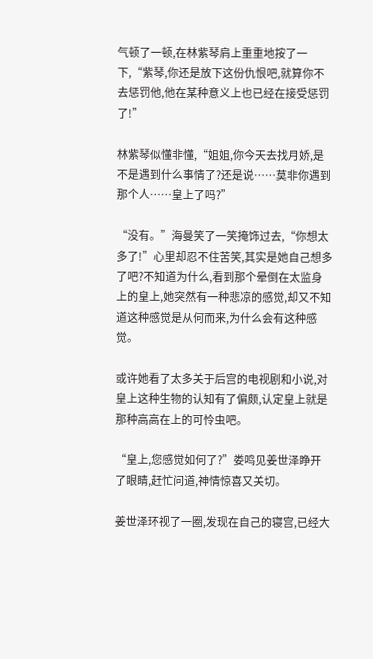气顿了一顿,在林紫琴肩上重重地按了一下,“紫琴,你还是放下这份仇恨吧,就算你不去惩罚他,他在某种意义上也已经在接受惩罚了!”

林紫琴似懂非懂,“姐姐,你今天去找月娇,是不是遇到什么事情了?还是说……莫非你遇到那个人……皇上了吗?”

“没有。”海曼笑了一笑掩饰过去,“你想太多了!”心里却忍不住苦笑,其实是她自己想多了吧?不知道为什么,看到那个晕倒在太监身上的皇上,她突然有一种悲凉的感觉,却又不知道这种感觉是从何而来,为什么会有这种感觉。

或许她看了太多关于后宫的电视剧和小说,对皇上这种生物的认知有了偏颇,认定皇上就是那种高高在上的可怜虫吧。

“皇上,您感觉如何了?”娄鸣见姜世泽睁开了眼睛,赶忙问道,神情惊喜又关切。

姜世泽环视了一圈,发现在自己的寝宫,已经大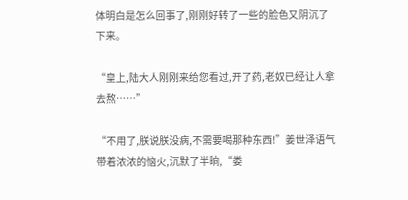体明白是怎么回事了,刚刚好转了一些的脸色又阴沉了下来。

“皇上,陆大人刚刚来给您看过,开了药,老奴已经让人拿去熬……”

“不用了,朕说朕没病,不需要喝那种东西!”姜世泽语气带着浓浓的恼火,沉默了半晌,“娄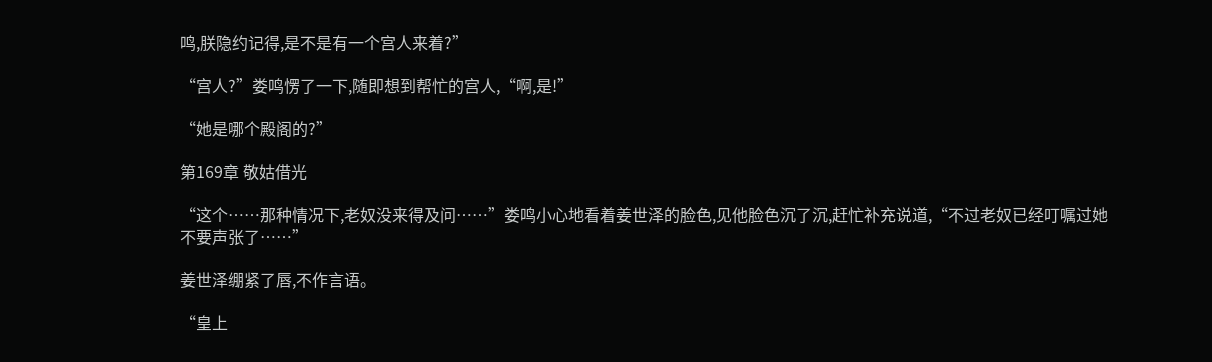鸣,朕隐约记得,是不是有一个宫人来着?”

“宫人?”娄鸣愣了一下,随即想到帮忙的宫人,“啊,是!”

“她是哪个殿阁的?”

第169章 敬姑借光

“这个……那种情况下,老奴没来得及问……”娄鸣小心地看着姜世泽的脸色,见他脸色沉了沉,赶忙补充说道,“不过老奴已经叮嘱过她不要声张了……”

姜世泽绷紧了唇,不作言语。

“皇上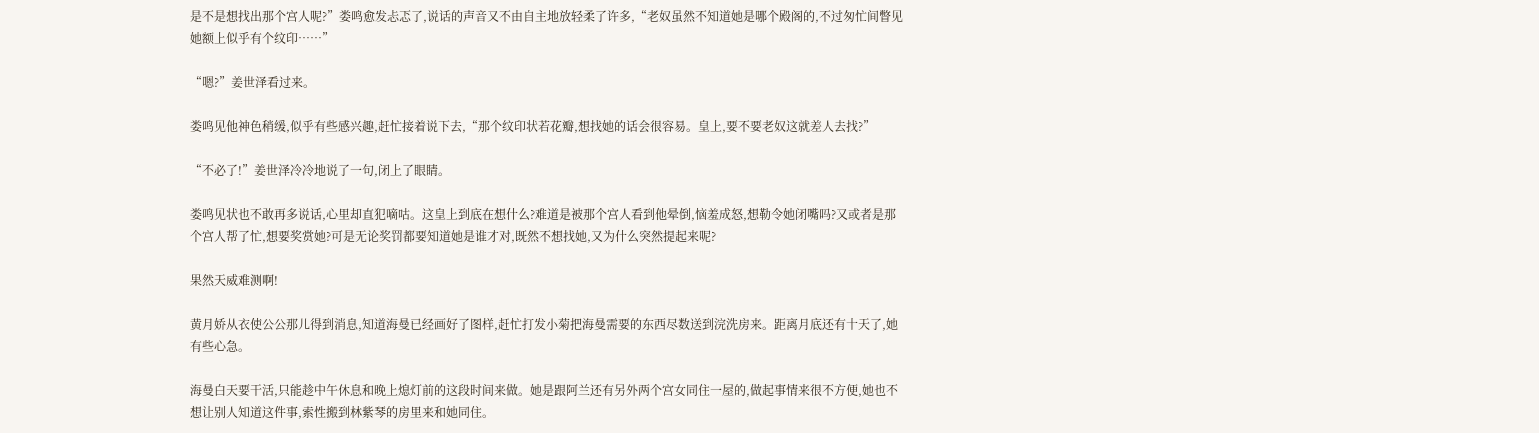是不是想找出那个宫人呢?”娄鸣愈发忐忑了,说话的声音又不由自主地放轻柔了许多,“老奴虽然不知道她是哪个殿阁的,不过匆忙间瞥见她额上似乎有个纹印……”

“嗯?”姜世泽看过来。

娄鸣见他神色稍缓,似乎有些感兴趣,赶忙接着说下去,“那个纹印状若花瓣,想找她的话会很容易。皇上,要不要老奴这就差人去找?”

“不必了!”姜世泽冷冷地说了一句,闭上了眼睛。

娄鸣见状也不敢再多说话,心里却直犯嘀咕。这皇上到底在想什么?难道是被那个宫人看到他晕倒,恼羞成怒,想勒令她闭嘴吗?又或者是那个宫人帮了忙,想要奖赏她?可是无论奖罚都要知道她是谁才对,既然不想找她,又为什么突然提起来呢?

果然天威难测啊!

黄月娇从衣使公公那儿得到消息,知道海曼已经画好了图样,赶忙打发小菊把海曼需要的东西尽数送到浣洗房来。距离月底还有十天了,她有些心急。

海曼白天要干活,只能趁中午休息和晚上熄灯前的这段时间来做。她是跟阿兰还有另外两个宫女同住一屋的,做起事情来很不方便,她也不想让别人知道这件事,索性搬到林紫琴的房里来和她同住。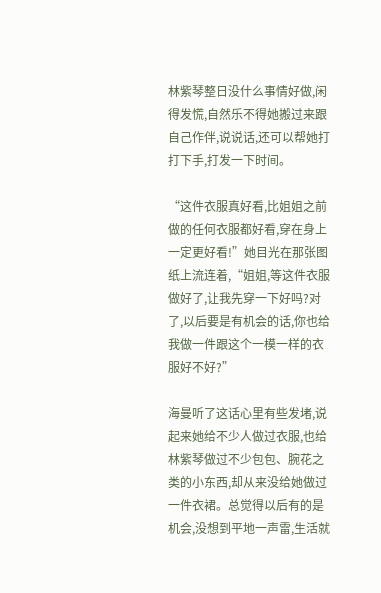林紫琴整日没什么事情好做,闲得发慌,自然乐不得她搬过来跟自己作伴,说说话,还可以帮她打打下手,打发一下时间。

“这件衣服真好看,比姐姐之前做的任何衣服都好看,穿在身上一定更好看!”她目光在那张图纸上流连着,“姐姐,等这件衣服做好了,让我先穿一下好吗?对了,以后要是有机会的话,你也给我做一件跟这个一模一样的衣服好不好?”

海曼听了这话心里有些发堵,说起来她给不少人做过衣服,也给林紫琴做过不少包包、腕花之类的小东西,却从来没给她做过一件衣裙。总觉得以后有的是机会,没想到平地一声雷,生活就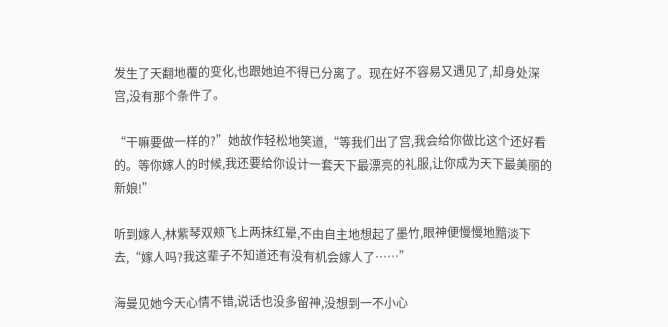发生了天翻地覆的变化,也跟她迫不得已分离了。现在好不容易又遇见了,却身处深宫,没有那个条件了。

“干嘛要做一样的?”她故作轻松地笑道,“等我们出了宫,我会给你做比这个还好看的。等你嫁人的时候,我还要给你设计一套天下最漂亮的礼服,让你成为天下最美丽的新娘!”

听到嫁人,林紫琴双颊飞上两抹红晕,不由自主地想起了墨竹,眼神便慢慢地黯淡下去,“嫁人吗?我这辈子不知道还有没有机会嫁人了……”

海曼见她今天心情不错,说话也没多留神,没想到一不小心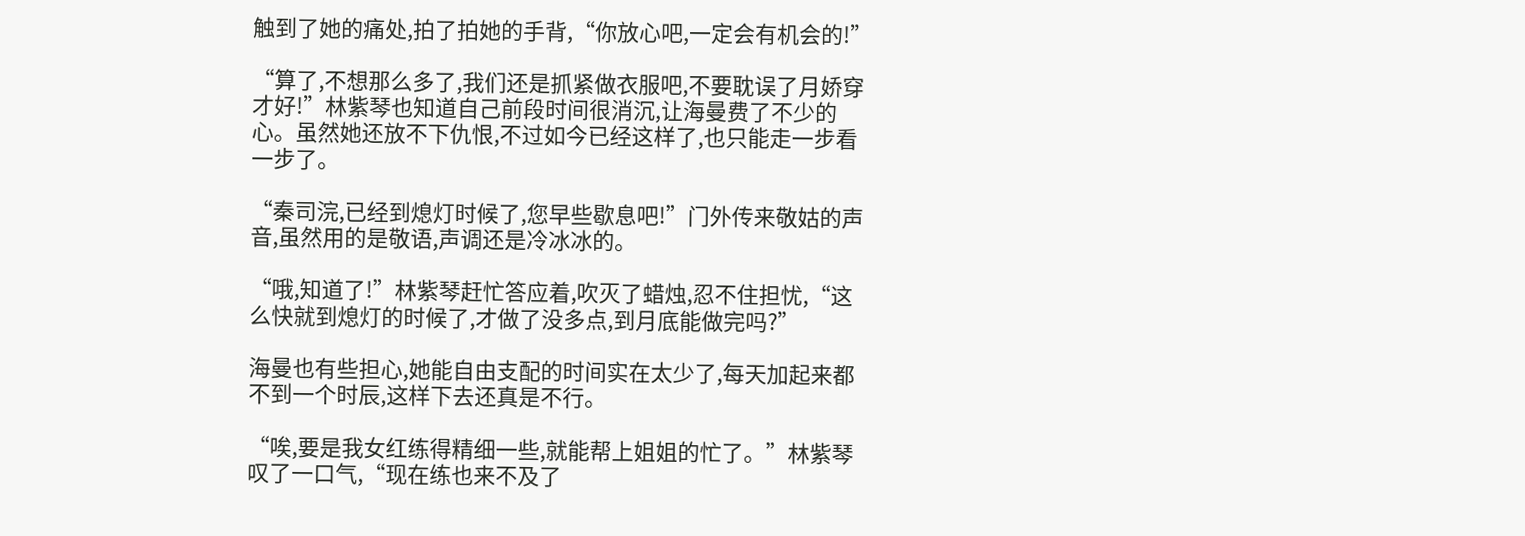触到了她的痛处,拍了拍她的手背,“你放心吧,一定会有机会的!”

“算了,不想那么多了,我们还是抓紧做衣服吧,不要耽误了月娇穿才好!”林紫琴也知道自己前段时间很消沉,让海曼费了不少的心。虽然她还放不下仇恨,不过如今已经这样了,也只能走一步看一步了。

“秦司浣,已经到熄灯时候了,您早些歇息吧!”门外传来敬姑的声音,虽然用的是敬语,声调还是冷冰冰的。

“哦,知道了!”林紫琴赶忙答应着,吹灭了蜡烛,忍不住担忧,“这么快就到熄灯的时候了,才做了没多点,到月底能做完吗?”

海曼也有些担心,她能自由支配的时间实在太少了,每天加起来都不到一个时辰,这样下去还真是不行。

“唉,要是我女红练得精细一些,就能帮上姐姐的忙了。”林紫琴叹了一口气,“现在练也来不及了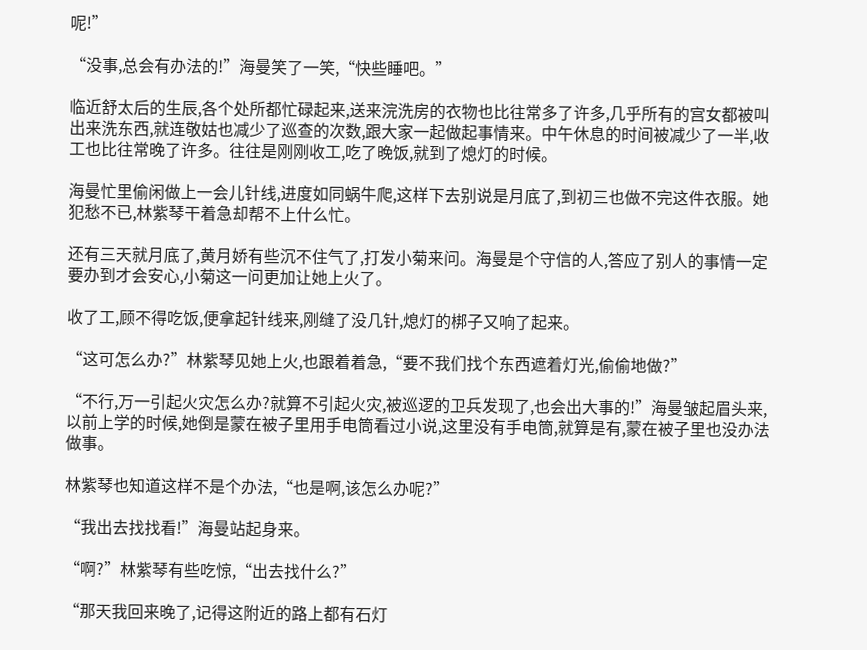呢!”

“没事,总会有办法的!”海曼笑了一笑,“快些睡吧。”

临近舒太后的生辰,各个处所都忙碌起来,送来浣洗房的衣物也比往常多了许多,几乎所有的宫女都被叫出来洗东西,就连敬姑也减少了巡查的次数,跟大家一起做起事情来。中午休息的时间被减少了一半,收工也比往常晚了许多。往往是刚刚收工,吃了晚饭,就到了熄灯的时候。

海曼忙里偷闲做上一会儿针线,进度如同蜗牛爬,这样下去别说是月底了,到初三也做不完这件衣服。她犯愁不已,林紫琴干着急却帮不上什么忙。

还有三天就月底了,黄月娇有些沉不住气了,打发小菊来问。海曼是个守信的人,答应了别人的事情一定要办到才会安心,小菊这一问更加让她上火了。

收了工,顾不得吃饭,便拿起针线来,刚缝了没几针,熄灯的梆子又响了起来。

“这可怎么办?”林紫琴见她上火,也跟着着急,“要不我们找个东西遮着灯光,偷偷地做?”

“不行,万一引起火灾怎么办?就算不引起火灾,被巡逻的卫兵发现了,也会出大事的!”海曼皱起眉头来,以前上学的时候,她倒是蒙在被子里用手电筒看过小说,这里没有手电筒,就算是有,蒙在被子里也没办法做事。

林紫琴也知道这样不是个办法,“也是啊,该怎么办呢?”

“我出去找找看!”海曼站起身来。

“啊?”林紫琴有些吃惊,“出去找什么?”

“那天我回来晚了,记得这附近的路上都有石灯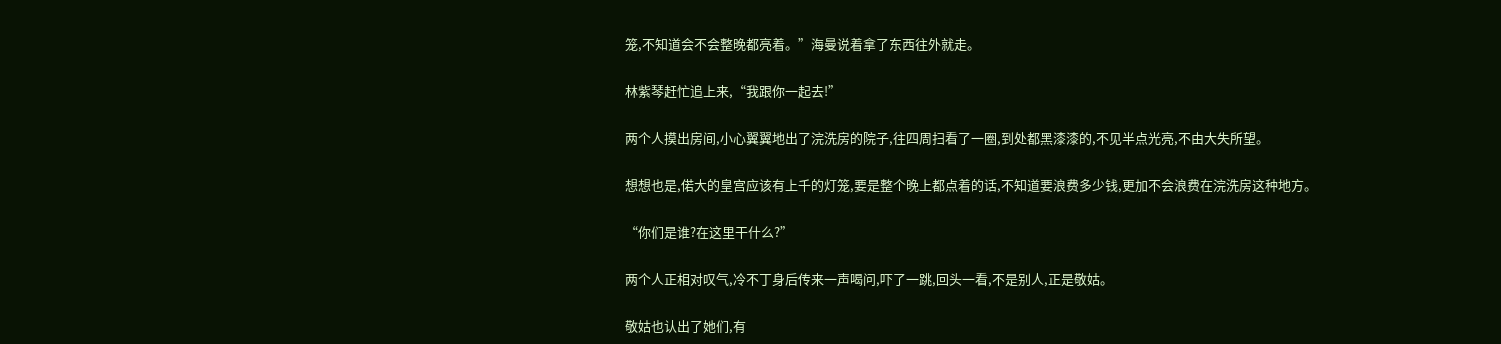笼,不知道会不会整晚都亮着。”海曼说着拿了东西往外就走。

林紫琴赶忙追上来,“我跟你一起去!”

两个人摸出房间,小心翼翼地出了浣洗房的院子,往四周扫看了一圈,到处都黑漆漆的,不见半点光亮,不由大失所望。

想想也是,偌大的皇宫应该有上千的灯笼,要是整个晚上都点着的话,不知道要浪费多少钱,更加不会浪费在浣洗房这种地方。

“你们是谁?在这里干什么?”

两个人正相对叹气,冷不丁身后传来一声喝问,吓了一跳,回头一看,不是别人,正是敬姑。

敬姑也认出了她们,有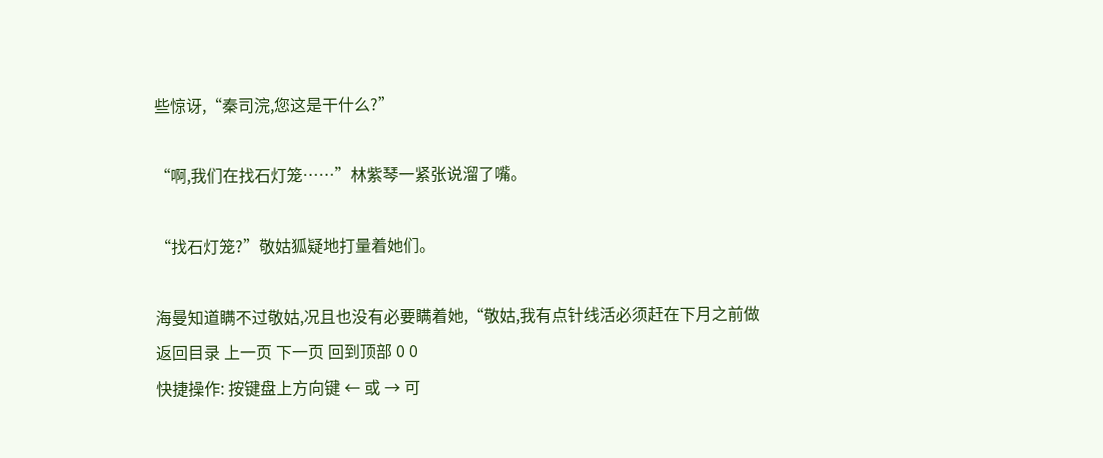些惊讶,“秦司浣,您这是干什么?”

“啊,我们在找石灯笼……”林紫琴一紧张说溜了嘴。

“找石灯笼?”敬姑狐疑地打量着她们。

海曼知道瞒不过敬姑,况且也没有必要瞒着她,“敬姑,我有点针线活必须赶在下月之前做
返回目录 上一页 下一页 回到顶部 0 0
快捷操作: 按键盘上方向键 ← 或 → 可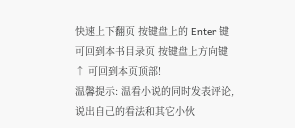快速上下翻页 按键盘上的 Enter 键可回到本书目录页 按键盘上方向键 ↑ 可回到本页顶部!
温馨提示: 温看小说的同时发表评论,说出自己的看法和其它小伙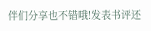伴们分享也不错哦!发表书评还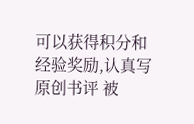可以获得积分和经验奖励,认真写原创书评 被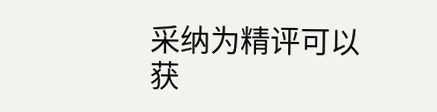采纳为精评可以获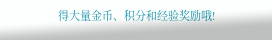得大量金币、积分和经验奖励哦!